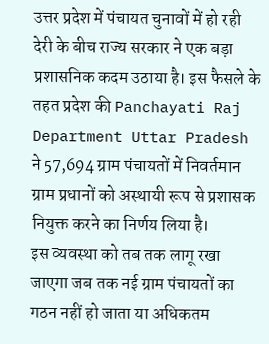उत्तर प्रदेश में पंचायत चुनावों में हो रही देरी के बीच राज्य सरकार ने एक बड़ा प्रशासनिक कदम उठाया है। इस फैसले के तहत प्रदेश की Panchayati Raj Department Uttar Pradesh ने 57,694 ग्राम पंचायतों में निवर्तमान ग्राम प्रधानों को अस्थायी रूप से प्रशासक नियुक्त करने का निर्णय लिया है।
इस व्यवस्था को तब तक लागू रखा जाएगा जब तक नई ग्राम पंचायतों का गठन नहीं हो जाता या अधिकतम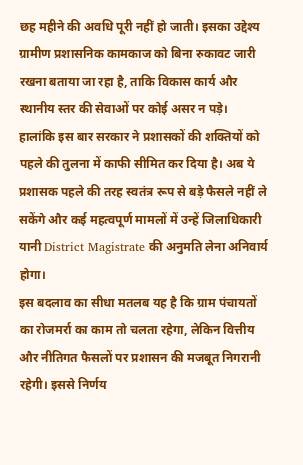छह महीने की अवधि पूरी नहीं हो जाती। इसका उद्देश्य ग्रामीण प्रशासनिक कामकाज को बिना रुकावट जारी रखना बताया जा रहा है, ताकि विकास कार्य और स्थानीय स्तर की सेवाओं पर कोई असर न पड़े।
हालांकि इस बार सरकार ने प्रशासकों की शक्तियों को पहले की तुलना में काफी सीमित कर दिया है। अब ये प्रशासक पहले की तरह स्वतंत्र रूप से बड़े फैसले नहीं ले सकेंगे और कई महत्वपूर्ण मामलों में उन्हें जिलाधिकारी यानी District Magistrate की अनुमति लेना अनिवार्य होगा।
इस बदलाव का सीधा मतलब यह है कि ग्राम पंचायतों का रोजमर्रा का काम तो चलता रहेगा, लेकिन वित्तीय और नीतिगत फैसलों पर प्रशासन की मजबूत निगरानी रहेगी। इससे निर्णय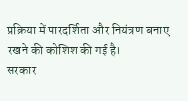प्रक्रिया में पारदर्शिता और नियंत्रण बनाए रखने की कोशिश की गई है।
सरकार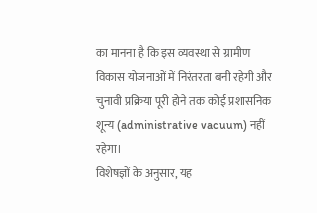का मानना है कि इस व्यवस्था से ग्रामीण विकास योजनाओं में निरंतरता बनी रहेगी और चुनावी प्रक्रिया पूरी होने तक कोई प्रशासनिक शून्य (administrative vacuum) नहीं रहेगा।
विशेषज्ञों के अनुसार, यह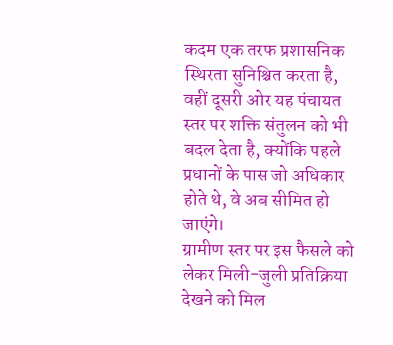कदम एक तरफ प्रशासनिक स्थिरता सुनिश्चित करता है, वहीं दूसरी ओर यह पंचायत स्तर पर शक्ति संतुलन को भी बदल देता है, क्योंकि पहले प्रधानों के पास जो अधिकार होते थे, वे अब सीमित हो जाएंगे।
ग्रामीण स्तर पर इस फैसले को लेकर मिली-जुली प्रतिक्रिया देखने को मिल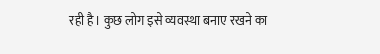रही है। कुछ लोग इसे व्यवस्था बनाए रखने का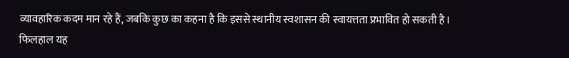व्यावहारिक कदम मान रहे हैं, जबकि कुछ का कहना है कि इससे स्थानीय स्वशासन की स्वायत्तता प्रभावित हो सकती है।
फिलहाल यह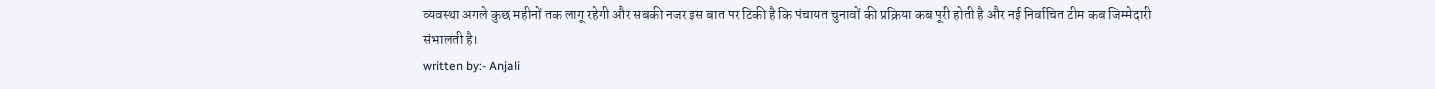व्यवस्था अगले कुछ महीनों तक लागू रहेगी और सबकी नजर इस बात पर टिकी है कि पंचायत चुनावों की प्रक्रिया कब पूरी होती है और नई निर्वाचित टीम कब जिम्मेदारी संभालती है।
written by:- Anjali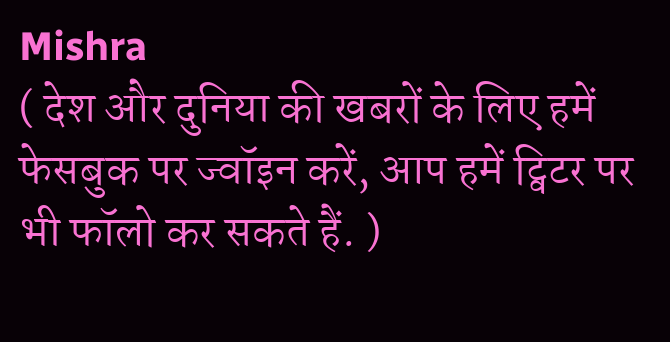Mishra
( देश और दुनिया की खबरों के लिए हमें फेसबुक पर ज्वॉइन करें, आप हमें ट्विटर पर भी फॉलो कर सकते हैं. )